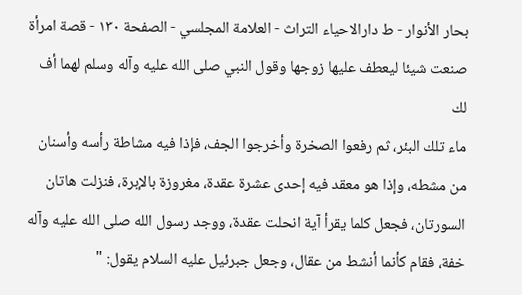بحار الأنوار - ط دارالاحیاء التراث - العلامة المجلسي - الصفحة ١٣٠ - قصة امرأة صنعت شيئا ليعطف عليها زوجها وقول النبي صلى الله عليه وآله وسلم لهما أف لك
ماء تلك البئر، ثم رفعوا الصخرة وأخرجوا الجف، فإذا فيه مشاطة رأسه وأسنان من مشطه، وإذا هو معقد فيه إحدى عشرة عقدة، مغروزة بالإبرة، فنزلت هاتان السورتان، فجعل كلما يقرأ آية انحلت عقدة، ووجد رسول الله صلى الله عليه وآله خفة، فقام كأنما أنشط من عقال، وجعل جبرئيل عليه السلام يقول: "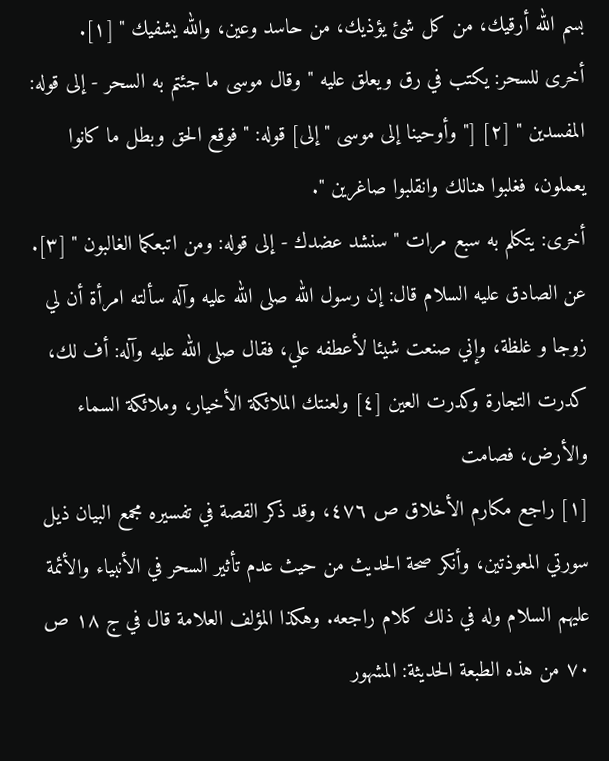بسم الله أرقيك، من كل شئ يؤذيك، من حاسد وعين، والله يشفيك " [١].
أخرى للسحر: يكتب في رق ويعلق عليه " وقال موسى ما جئتم به السحر - إلى قوله: المفسدين " [٢] [" وأوحينا إلى موسى " إلى] قوله: " فوقع الحق وبطل ما كانوا يعملون، فغلبوا هنالك وانقلبوا صاغرين ".
أخرى: يتكلم به سبع مرات " سنشد عضدك - إلى قوله: ومن اتبعكما الغالبون " [٣].
عن الصادق عليه السلام قال: إن رسول الله صلى الله عليه وآله سألته امرأة أن لي زوجا و غلظة، وإني صنعت شيئا لأعطفه علي، فقال صلى الله عليه وآله: أف لك، كدرت التجارة وكدرت العين [٤] ولعنتك الملائكة الأخيار، وملائكة السماء والأرض، فصامت
[١] راجع مكارم الأخلاق ص ٤٧٦، وقد ذكر القصة في تفسيره مجمع البيان ذيل سورتي المعوذتين، وأنكر صحة الحديث من حيث عدم تأثير السحر في الأنبياء والأئمة عليهم السلام وله في ذلك كلام راجعه. وهكذا المؤلف العلامة قال في ج ١٨ ص ٧٠ من هذه الطبعة الحديثة: المشهور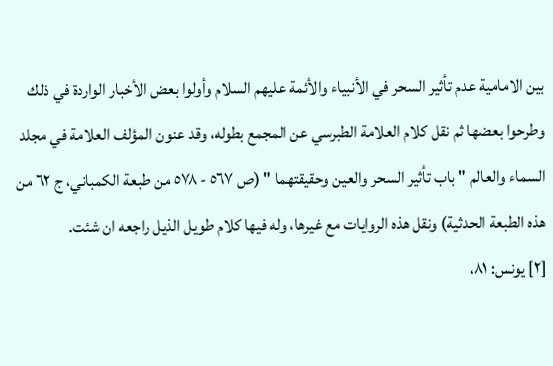بين الامامية عدم تأثير السحر في الأنبياء والأئمة عليهم السلام وأولوا بعض الأخبار الواردة في ذلك وطرحوا بعضها ثم نقل كلام العلامة الطبرسي عن المجمع بطوله، وقد عنون المؤلف العلامة في مجلد السماء والعالم " باب تأثير السحر والعين وحقيقتهما " (ص ٥٦٧ - ٥٧٨ من طبعة الكمباني، ج ٦٢ من هذه الطبعة الحدثية) ونقل هذه الروايات مع غيرها، وله فيها كلام طويل الذيل راجعه ان شئت.
[٢] يونس: ٨١،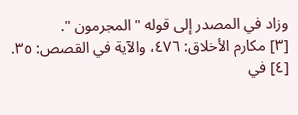وزاد في المصدر إلى قوله " المجرمون ".
[٣] مكارم الأخلاق: ٤٧٦، والآية في القصص: ٣٥.
[٤] في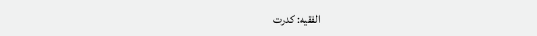الفقيه: كدرت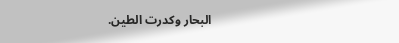البحار وكدرت الطين.